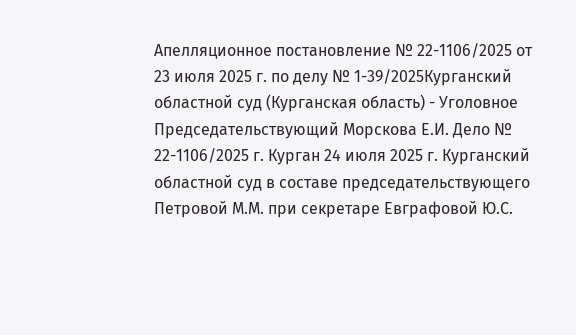Апелляционное постановление № 22-1106/2025 от 23 июля 2025 г. по делу № 1-39/2025Курганский областной суд (Курганская область) - Уголовное Председательствующий Морскова Е.И. Дело № 22-1106/2025 г. Курган 24 июля 2025 г. Курганский областной суд в составе председательствующего Петровой М.М. при секретаре Евграфовой Ю.С.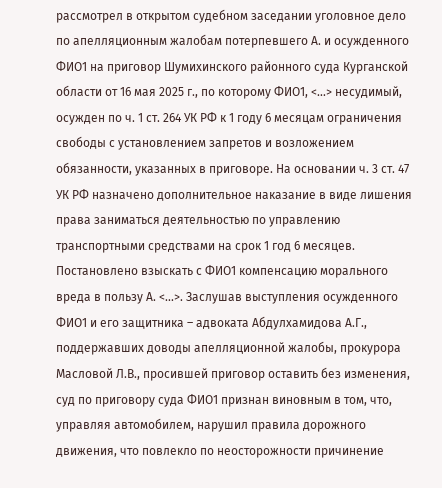рассмотрел в открытом судебном заседании уголовное дело по апелляционным жалобам потерпевшего А. и осужденного ФИО1 на приговор Шумихинского районного суда Курганской области от 16 мая 2025 г., по которому ФИО1, <...> несудимый, осужден по ч. 1 ст. 264 УК РФ к 1 году 6 месяцам ограничения свободы с установлением запретов и возложением обязанности, указанных в приговоре. На основании ч. 3 ст. 47 УК РФ назначено дополнительное наказание в виде лишения права заниматься деятельностью по управлению транспортными средствами на срок 1 год 6 месяцев. Постановлено взыскать с ФИО1 компенсацию морального вреда в пользу А. <...>. Заслушав выступления осужденного ФИО1 и его защитника – адвоката Абдулхамидова А.Г., поддержавших доводы апелляционной жалобы, прокурора Масловой Л.В., просившей приговор оставить без изменения, суд по приговору суда ФИО1 признан виновным в том, что, управляя автомобилем, нарушил правила дорожного движения, что повлекло по неосторожности причинение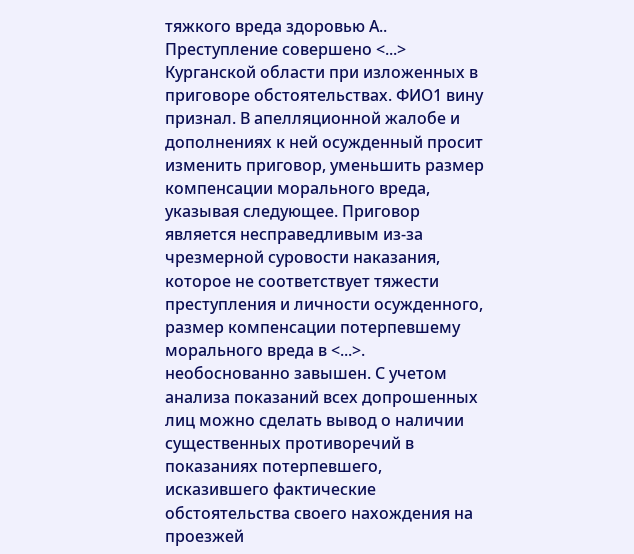тяжкого вреда здоровью А.. Преступление совершено <...> Курганской области при изложенных в приговоре обстоятельствах. ФИО1 вину признал. В апелляционной жалобе и дополнениях к ней осужденный просит изменить приговор, уменьшить размер компенсации морального вреда, указывая следующее. Приговор является несправедливым из-за чрезмерной суровости наказания, которое не соответствует тяжести преступления и личности осужденного, размер компенсации потерпевшему морального вреда в <...>. необоснованно завышен. С учетом анализа показаний всех допрошенных лиц можно сделать вывод о наличии существенных противоречий в показаниях потерпевшего, исказившего фактические обстоятельства своего нахождения на проезжей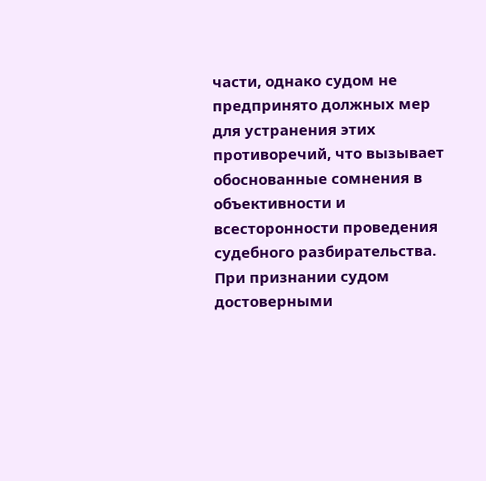части, однако судом не предпринято должных мер для устранения этих противоречий, что вызывает обоснованные сомнения в объективности и всесторонности проведения судебного разбирательства. При признании судом достоверными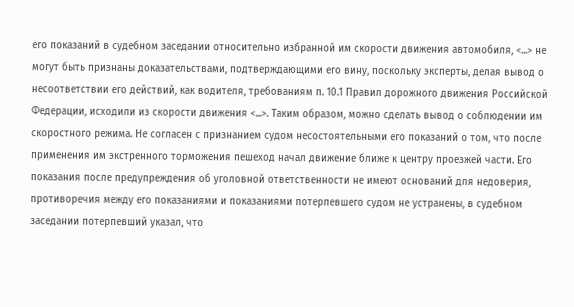его показаний в судебном заседании относительно избранной им скорости движения автомобиля, <...> не могут быть признаны доказательствами, подтверждающими его вину, поскольку эксперты, делая вывод о несоответствии его действий, как водителя, требованиям п. 10.1 Правил дорожного движения Российской Федерации, исходили из скорости движения <...>. Таким образом, можно сделать вывод о соблюдении им скоростного режима. Не согласен с признанием судом несостоятельными его показаний о том, что после применения им экстренного торможения пешеход начал движение ближе к центру проезжей части. Его показания после предупреждения об уголовной ответственности не имеют оснований для недоверия, противоречия между его показаниями и показаниями потерпевшего судом не устранены, в судебном заседании потерпевший указал, что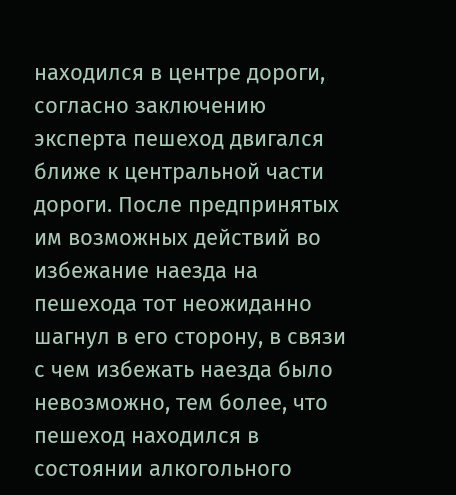находился в центре дороги, согласно заключению эксперта пешеход двигался ближе к центральной части дороги. После предпринятых им возможных действий во избежание наезда на пешехода тот неожиданно шагнул в его сторону, в связи с чем избежать наезда было невозможно, тем более, что пешеход находился в состоянии алкогольного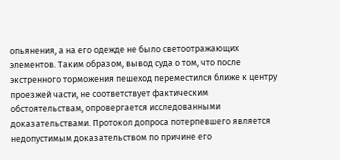опьянения, а на его одежде не было светоотражающих элементов. Таким образом, вывод суда о том, что после экстренного торможения пешеход переместился ближе к центру проезжей части, не соответствует фактическим обстоятельствам, опровергается исследованными доказательствами. Протокол допроса потерпевшего является недопустимым доказательством по причине его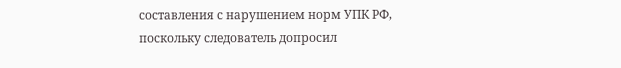составления с нарушением норм УПК РФ, поскольку следователь допросил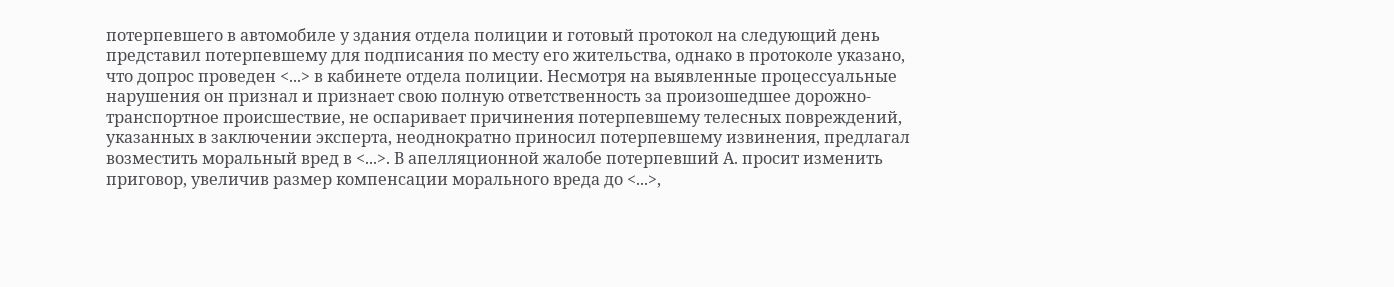потерпевшего в автомобиле у здания отдела полиции и готовый протокол на следующий день представил потерпевшему для подписания по месту его жительства, однако в протоколе указано, что допрос проведен <...> в кабинете отдела полиции. Несмотря на выявленные процессуальные нарушения он признал и признает свою полную ответственность за произошедшее дорожно-транспортное происшествие, не оспаривает причинения потерпевшему телесных повреждений, указанных в заключении эксперта, неоднократно приносил потерпевшему извинения, предлагал возместить моральный вред в <...>. В апелляционной жалобе потерпевший А. просит изменить приговор, увеличив размер компенсации морального вреда до <...>,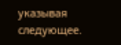указывая следующее.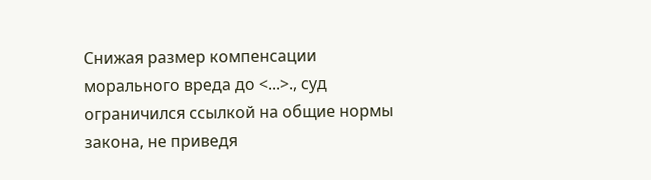Снижая размер компенсации морального вреда до <...>., суд ограничился ссылкой на общие нормы закона, не приведя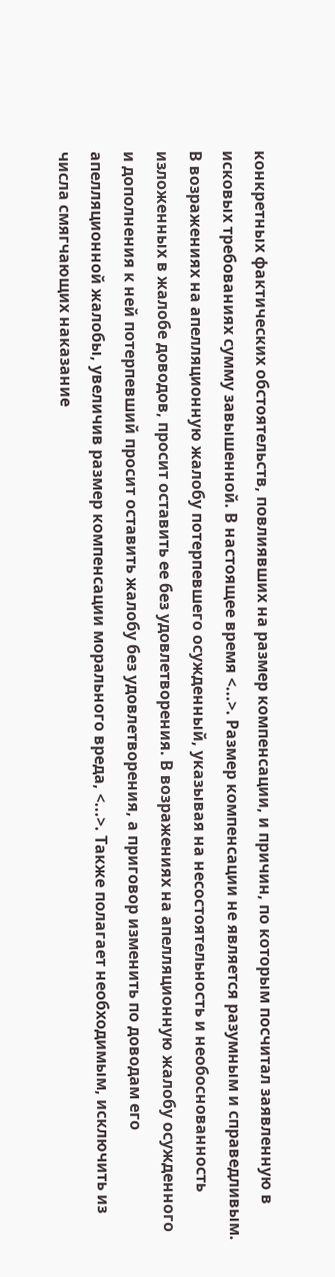конкретных фактических обстоятельств, повлиявших на размер компенсации, и причин, по которым посчитал заявленную в исковых требованиях сумму завышенной. В настоящее время <...>. Размер компенсации не является разумным и справедливым. В возражениях на апелляционную жалобу потерпевшего осужденный, указывая на несостоятельность и необоснованность изложенных в жалобе доводов, просит оставить ее без удовлетворения. В возражениях на апелляционную жалобу осужденного и дополнения к ней потерпевший просит оставить жалобу без удовлетворения, а приговор изменить по доводам его апелляционной жалобы, увеличив размер компенсации морального вреда, <...>. Также полагает необходимым, исключить из числа смягчающих наказание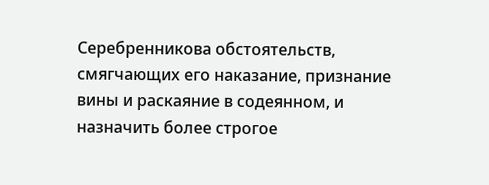Серебренникова обстоятельств, смягчающих его наказание, признание вины и раскаяние в содеянном, и назначить более строгое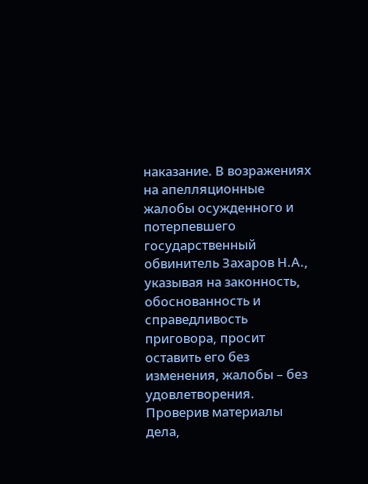наказание. В возражениях на апелляционные жалобы осужденного и потерпевшего государственный обвинитель Захаров Н.А., указывая на законность, обоснованность и справедливость приговора, просит оставить его без изменения, жалобы – без удовлетворения. Проверив материалы дела,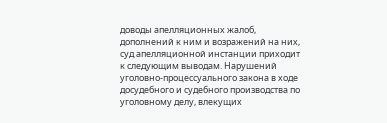доводы апелляционных жалоб, дополнений к ним и возражений на них, суд апелляционной инстанции приходит к следующим выводам. Нарушений уголовно-процессуального закона в ходе досудебного и судебного производства по уголовному делу, влекущих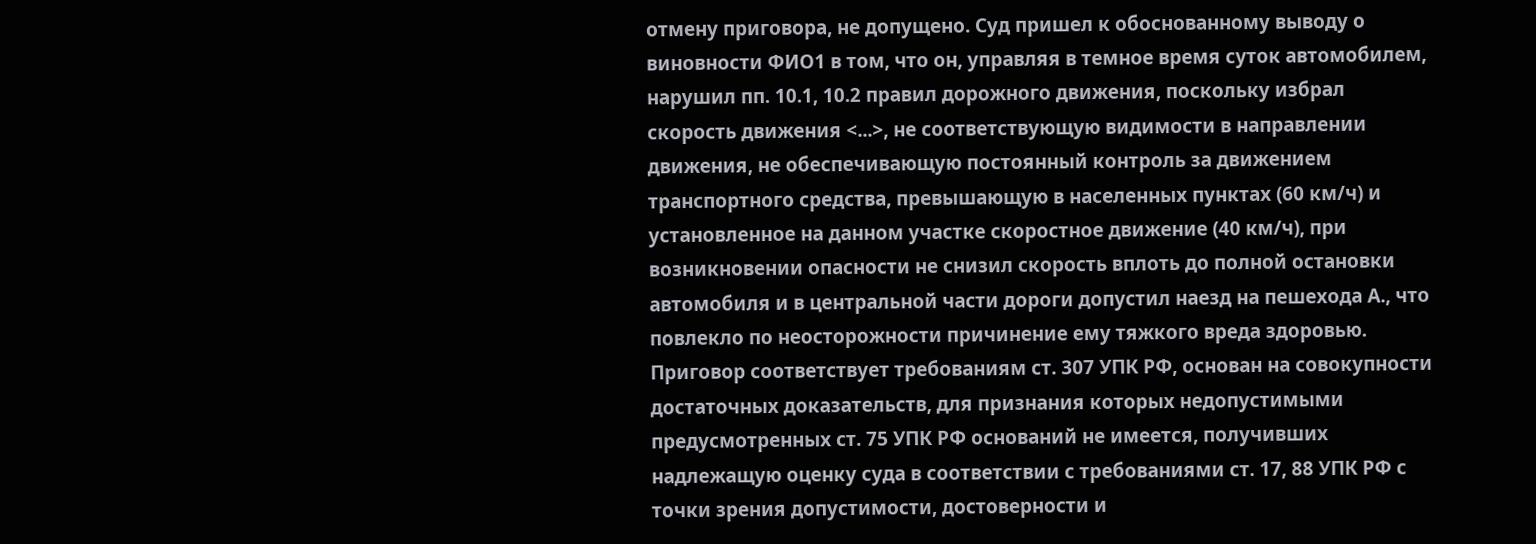отмену приговора, не допущено. Суд пришел к обоснованному выводу о виновности ФИО1 в том, что он, управляя в темное время суток автомобилем, нарушил пп. 10.1, 10.2 правил дорожного движения, поскольку избрал скорость движения <...>, не соответствующую видимости в направлении движения, не обеспечивающую постоянный контроль за движением транспортного средства, превышающую в населенных пунктах (60 км/ч) и установленное на данном участке скоростное движение (40 км/ч), при возникновении опасности не снизил скорость вплоть до полной остановки автомобиля и в центральной части дороги допустил наезд на пешехода А., что повлекло по неосторожности причинение ему тяжкого вреда здоровью. Приговор соответствует требованиям ст. 307 УПК РФ, основан на совокупности достаточных доказательств, для признания которых недопустимыми предусмотренных ст. 75 УПК РФ оснований не имеется, получивших надлежащую оценку суда в соответствии с требованиями ст. 17, 88 УПК РФ с точки зрения допустимости, достоверности и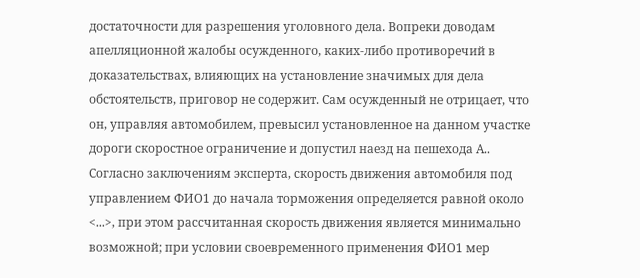достаточности для разрешения уголовного дела. Вопреки доводам апелляционной жалобы осужденного, каких-либо противоречий в доказательствах, влияющих на установление значимых для дела обстоятельств, приговор не содержит. Сам осужденный не отрицает, что он, управляя автомобилем, превысил установленное на данном участке дороги скоростное ограничение и допустил наезд на пешехода А.. Согласно заключениям эксперта, скорость движения автомобиля под управлением ФИО1 до начала торможения определяется равной около <...>, при этом рассчитанная скорость движения является минимально возможной; при условии своевременного применения ФИО1 мер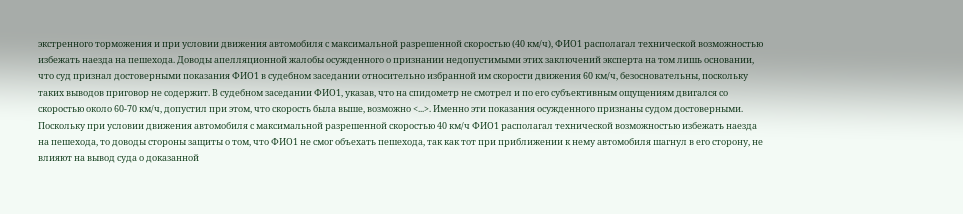экстренного торможения и при условии движения автомобиля с максимальной разрешенной скоростью (40 км/ч), ФИО1 располагал технической возможностью избежать наезда на пешехода. Доводы апелляционной жалобы осужденного о признании недопустимыми этих заключений эксперта на том лишь основании, что суд признал достоверными показания ФИО1 в судебном заседании относительно избранной им скорости движения 60 км/ч, безосновательны, поскольку таких выводов приговор не содержит. В судебном заседании ФИО1, указав, что на спидометр не смотрел и по его субъективным ощущениям двигался со скоростью около 60-70 км/ч, допустил при этом, что скорость была выше, возможно <...>. Именно эти показания осужденного признаны судом достоверными. Поскольку при условии движения автомобиля с максимальной разрешенной скоростью 40 км/ч ФИО1 располагал технической возможностью избежать наезда на пешехода, то доводы стороны защиты о том, что ФИО1 не смог объехать пешехода, так как тот при приближении к нему автомобиля шагнул в его сторону, не влияют на вывод суда о доказанной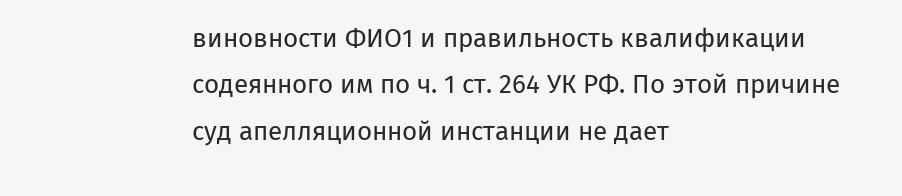виновности ФИО1 и правильность квалификации содеянного им по ч. 1 ст. 264 УК РФ. По этой причине суд апелляционной инстанции не дает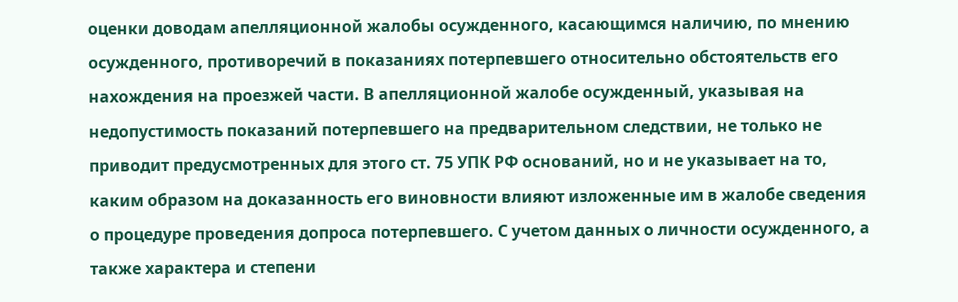оценки доводам апелляционной жалобы осужденного, касающимся наличию, по мнению осужденного, противоречий в показаниях потерпевшего относительно обстоятельств его нахождения на проезжей части. В апелляционной жалобе осужденный, указывая на недопустимость показаний потерпевшего на предварительном следствии, не только не приводит предусмотренных для этого ст. 75 УПК РФ оснований, но и не указывает на то, каким образом на доказанность его виновности влияют изложенные им в жалобе сведения о процедуре проведения допроса потерпевшего. С учетом данных о личности осужденного, а также характера и степени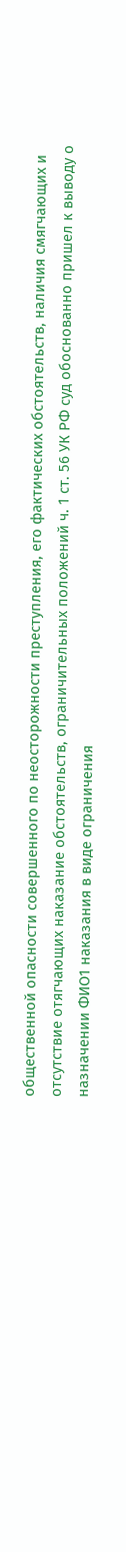общественной опасности совершенного по неосторожности преступления, его фактических обстоятельств, наличия смягчающих и отсутствие отягчающих наказание обстоятельств, ограничительных положений ч. 1 ст. 56 УК РФ суд обоснованно пришел к выводу о назначении ФИО1 наказания в виде ограничения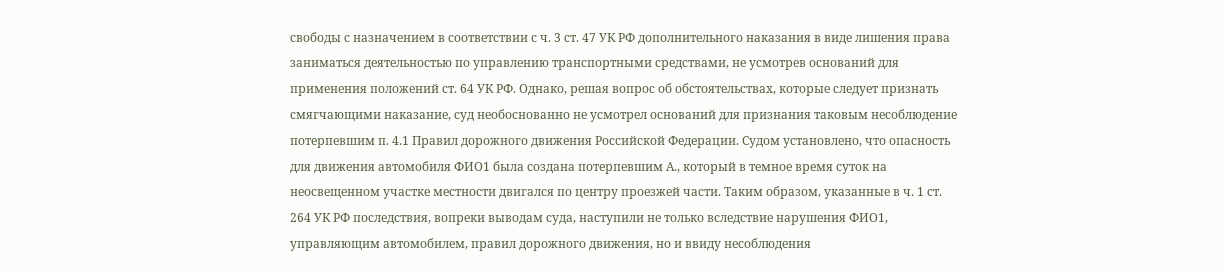свободы с назначением в соответствии с ч. 3 ст. 47 УК РФ дополнительного наказания в виде лишения права заниматься деятельностью по управлению транспортными средствами, не усмотрев оснований для применения положений ст. 64 УК РФ. Однако, решая вопрос об обстоятельствах, которые следует признать смягчающими наказание, суд необоснованно не усмотрел оснований для признания таковым несоблюдение потерпевшим п. 4.1 Правил дорожного движения Российской Федерации. Судом установлено, что опасность для движения автомобиля ФИО1 была создана потерпевшим А., который в темное время суток на неосвещенном участке местности двигался по центру проезжей части. Таким образом, указанные в ч. 1 ст. 264 УК РФ последствия, вопреки выводам суда, наступили не только вследствие нарушения ФИО1, управляющим автомобилем, правил дорожного движения, но и ввиду несоблюдения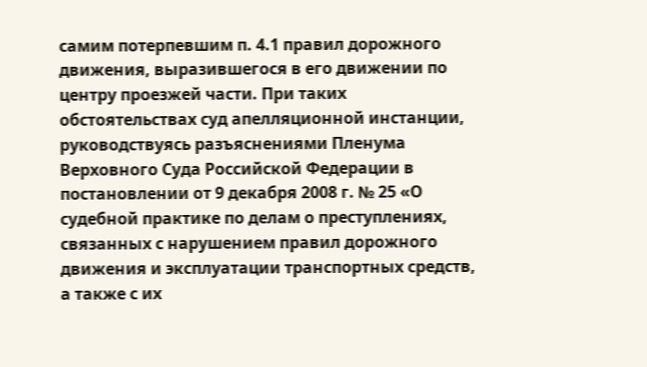самим потерпевшим п. 4.1 правил дорожного движения, выразившегося в его движении по центру проезжей части. При таких обстоятельствах суд апелляционной инстанции, руководствуясь разъяснениями Пленума Верховного Суда Российской Федерации в постановлении от 9 декабря 2008 г. № 25 «О судебной практике по делам о преступлениях, связанных с нарушением правил дорожного движения и эксплуатации транспортных средств, а также с их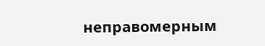неправомерным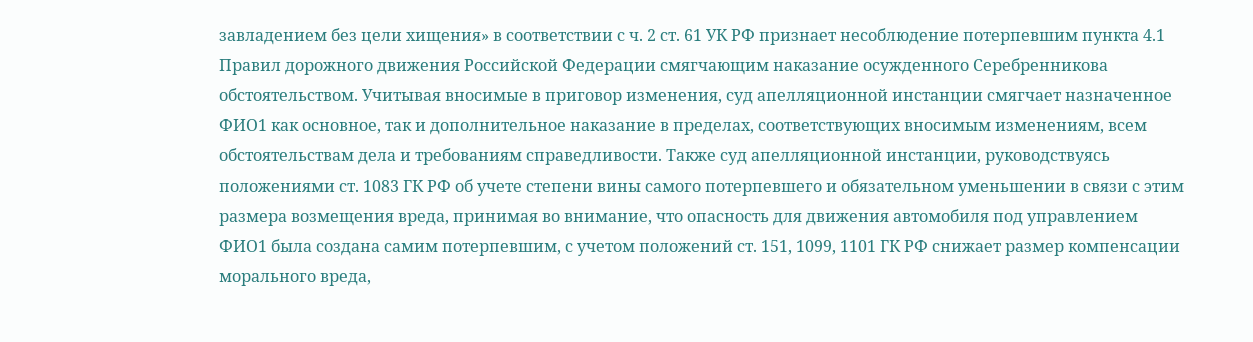завладением без цели хищения» в соответствии с ч. 2 ст. 61 УК РФ признает несоблюдение потерпевшим пункта 4.1 Правил дорожного движения Российской Федерации смягчающим наказание осужденного Серебренникова обстоятельством. Учитывая вносимые в приговор изменения, суд апелляционной инстанции смягчает назначенное ФИО1 как основное, так и дополнительное наказание в пределах, соответствующих вносимым изменениям, всем обстоятельствам дела и требованиям справедливости. Также суд апелляционной инстанции, руководствуясь положениями ст. 1083 ГК РФ об учете степени вины самого потерпевшего и обязательном уменьшении в связи с этим размера возмещения вреда, принимая во внимание, что опасность для движения автомобиля под управлением ФИО1 была создана самим потерпевшим, с учетом положений ст. 151, 1099, 1101 ГК РФ снижает размер компенсации морального вреда,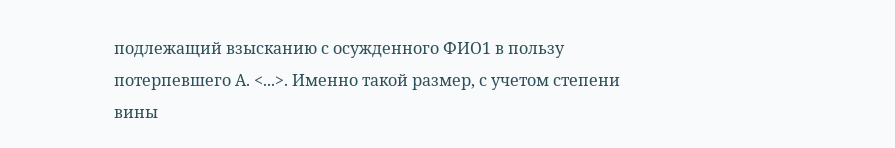подлежащий взысканию с осужденного ФИО1 в пользу потерпевшего А. <...>. Именно такой размер, с учетом степени вины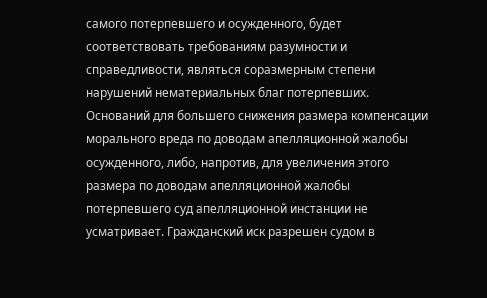самого потерпевшего и осужденного, будет соответствовать требованиям разумности и справедливости, являться соразмерным степени нарушений нематериальных благ потерпевших. Оснований для большего снижения размера компенсации морального вреда по доводам апелляционной жалобы осужденного, либо, напротив, для увеличения этого размера по доводам апелляционной жалобы потерпевшего суд апелляционной инстанции не усматривает. Гражданский иск разрешен судом в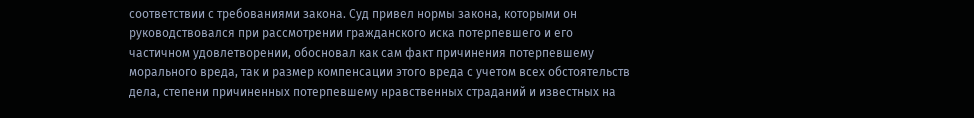соответствии с требованиями закона. Суд привел нормы закона, которыми он руководствовался при рассмотрении гражданского иска потерпевшего и его частичном удовлетворении, обосновал как сам факт причинения потерпевшему морального вреда, так и размер компенсации этого вреда с учетом всех обстоятельств дела, степени причиненных потерпевшему нравственных страданий и известных на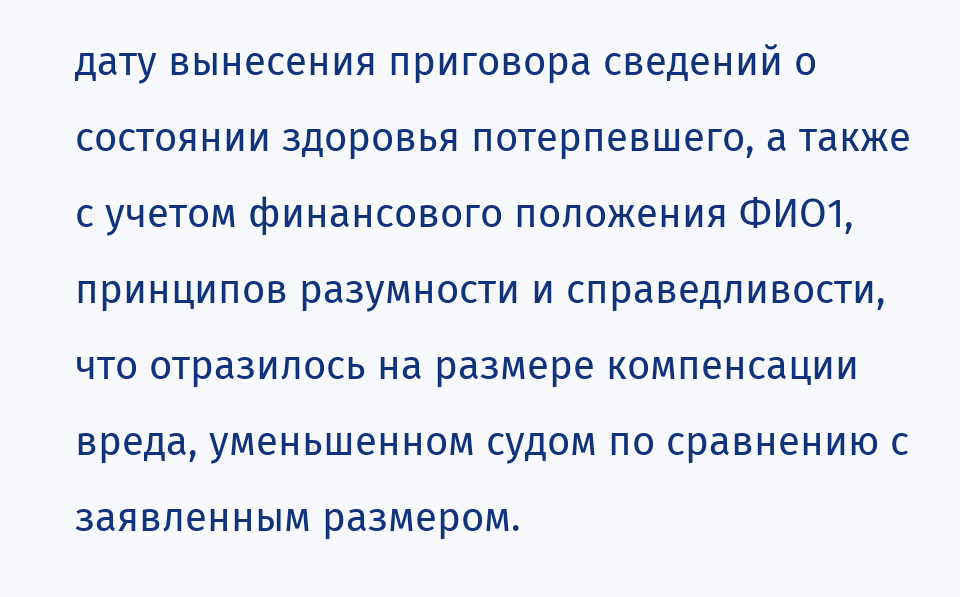дату вынесения приговора сведений о состоянии здоровья потерпевшего, а также с учетом финансового положения ФИО1, принципов разумности и справедливости, что отразилось на размере компенсации вреда, уменьшенном судом по сравнению с заявленным размером.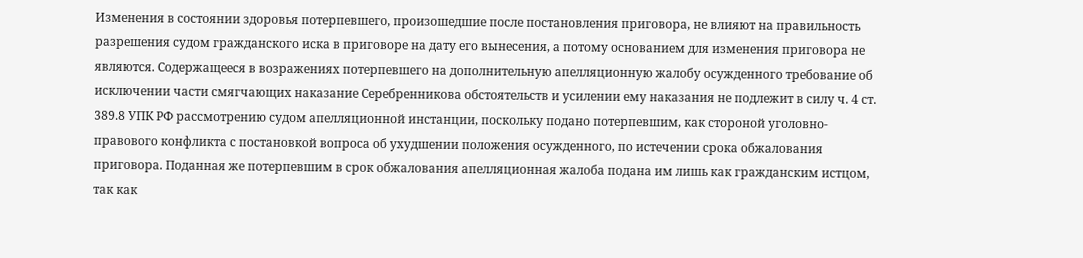Изменения в состоянии здоровья потерпевшего, произошедшие после постановления приговора, не влияют на правильность разрешения судом гражданского иска в приговоре на дату его вынесения, а потому основанием для изменения приговора не являются. Содержащееся в возражениях потерпевшего на дополнительную апелляционную жалобу осужденного требование об исключении части смягчающих наказание Серебренникова обстоятельств и усилении ему наказания не подлежит в силу ч. 4 ст. 389.8 УПК РФ рассмотрению судом апелляционной инстанции, поскольку подано потерпевшим, как стороной уголовно-правового конфликта с постановкой вопроса об ухудшении положения осужденного, по истечении срока обжалования приговора. Поданная же потерпевшим в срок обжалования апелляционная жалоба подана им лишь как гражданским истцом, так как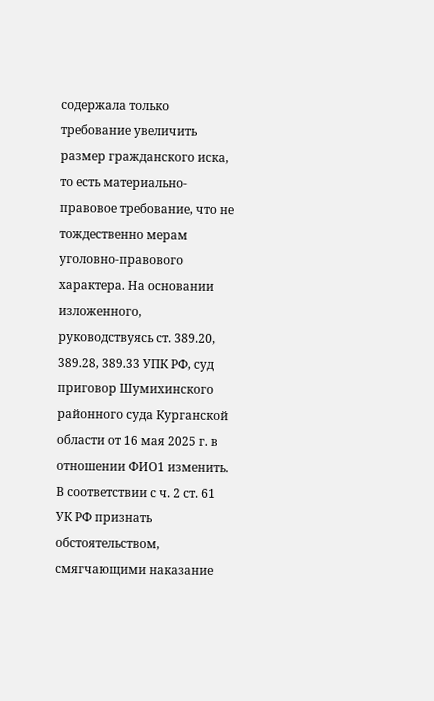содержала только требование увеличить размер гражданского иска, то есть материально-правовое требование, что не тождественно мерам уголовно-правового характера. На основании изложенного, руководствуясь ст. 389.20, 389.28, 389.33 УПК РФ, суд приговор Шумихинского районного суда Курганской области от 16 мая 2025 г. в отношении ФИО1 изменить. В соответствии с ч. 2 ст. 61 УК РФ признать обстоятельством, смягчающими наказание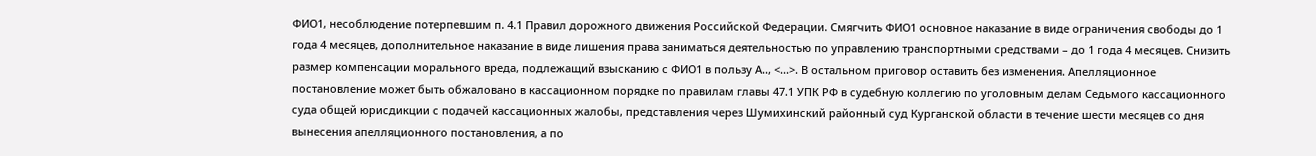ФИО1, несоблюдение потерпевшим п. 4.1 Правил дорожного движения Российской Федерации. Смягчить ФИО1 основное наказание в виде ограничения свободы до 1 года 4 месяцев, дополнительное наказание в виде лишения права заниматься деятельностью по управлению транспортными средствами – до 1 года 4 месяцев. Снизить размер компенсации морального вреда, подлежащий взысканию с ФИО1 в пользу А.., <...>. В остальном приговор оставить без изменения. Апелляционное постановление может быть обжаловано в кассационном порядке по правилам главы 47.1 УПК РФ в судебную коллегию по уголовным делам Седьмого кассационного суда общей юрисдикции с подачей кассационных жалобы, представления через Шумихинский районный суд Курганской области в течение шести месяцев со дня вынесения апелляционного постановления, а по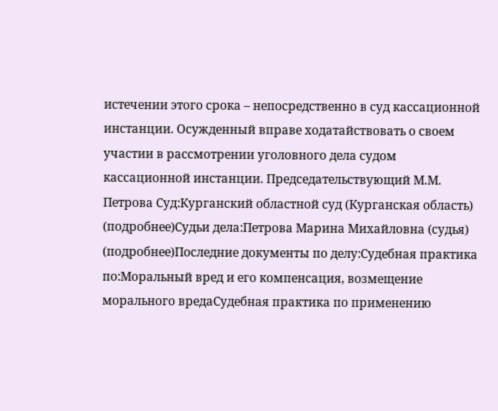истечении этого срока – непосредственно в суд кассационной инстанции. Осужденный вправе ходатайствовать о своем участии в рассмотрении уголовного дела судом кассационной инстанции. Председательствующий М.М. Петрова Суд:Курганский областной суд (Курганская область) (подробнее)Судьи дела:Петрова Марина Михайловна (судья) (подробнее)Последние документы по делу:Судебная практика по:Моральный вред и его компенсация, возмещение морального вредаСудебная практика по применению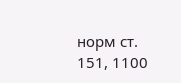норм ст. 151, 1100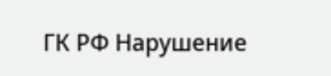ГК РФ Нарушение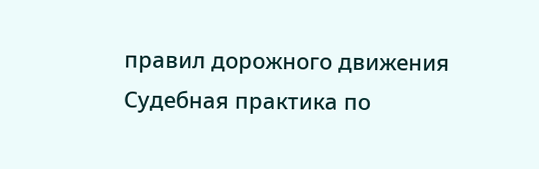правил дорожного движения Судебная практика по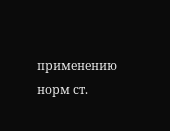применению норм ст.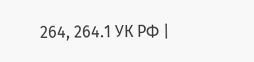264, 264.1 УК РФ |